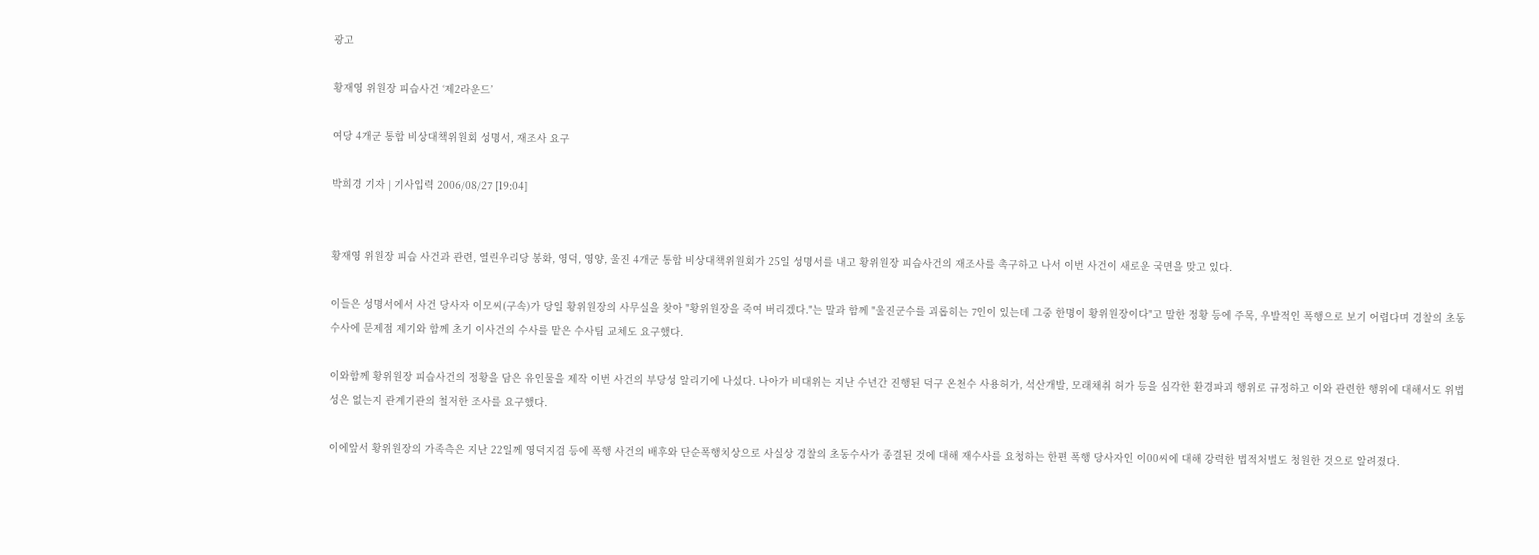광고

황재영 위원장 피습사건 ‘제2라운드’

여당 4개군 통합 비상대책위원회 성명서, 재조사 요구

박희경 기자 | 기사입력 2006/08/27 [19:04]


황재영 위원장 피습 사건과 관련, 열린우리당 봉화, 영덕, 영양, 울진 4개군 통합 비상대책위원회가 25일 성명서를 내고 황위원장 피습사건의 재조사를 촉구하고 나서 이번 사건이 새로운 국면을 맞고 있다.

이들은 성명서에서 사건 당사자 이모씨(구속)가 당일 황위원장의 사무실을 찾아 "황위원장을 죽여 버리겠다."는 말과 함께 "울진군수를 괴롭히는 7인이 있는데 그중 한명이 황위원장이다"고 말한 정황 등에 주목, 우발적인 폭행으로 보기 어렵다며 경찰의 초동수사에 문제점 제기와 함께 초기 이사건의 수사를 맡은 수사팀 교체도 요구했다.

이와함께 황위원장 피습사건의 정황을 담은 유인물을 제작 이번 사건의 부당성 알리기에 나섰다. 나아가 비대위는 지난 수년간 진행된 덕구 온천수 사용허가, 석산개발, 모래채취 허가 등을 심각한 환경파괴 행위로 규정하고 이와 관련한 행위에 대해서도 위법성은 없는지 관계기관의 철저한 조사를 요구했다.

이에앞서 황위원장의 가족측은 지난 22일께 영덕지검 등에 폭행 사건의 배후와 단순폭행치상으로 사실상 경찰의 초동수사가 종결된 것에 대해 재수사를 요청하는 한편 폭행 당사자인 이00씨에 대해 강력한 법적처벌도 청원한 것으로 알려졌다.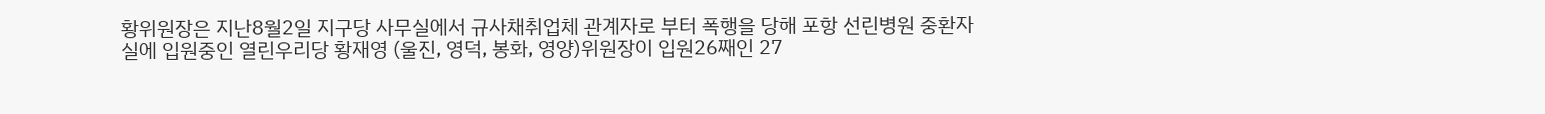황위원장은 지난8월2일 지구당 사무실에서 규사채취업체 관계자로 부터 폭행을 당해 포항 선린병원 중환자실에 입원중인 열린우리당 황재영 (울진, 영덕, 봉화, 영양)위원장이 입원26째인 27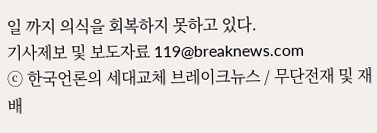일 까지 의식을 회복하지 못하고 있다.
기사제보 및 보도자료 119@breaknews.com
ⓒ 한국언론의 세대교체 브레이크뉴스 / 무단전재 및 재배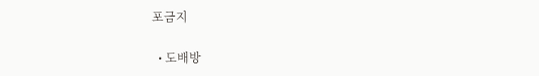포금지

  • 도배방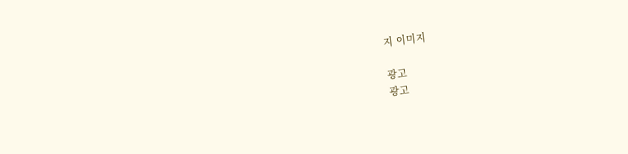지 이미지

광고
광고